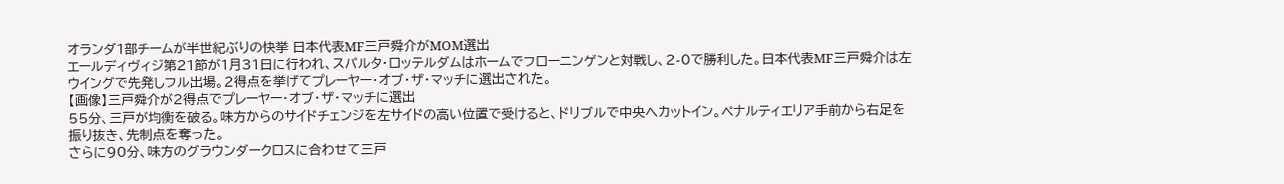オランダ1部チームが半世紀ぶりの快挙 日本代表MF三戸舜介がMOM選出
エールディヴィジ第21節が1月31日に行われ、スパルタ・ロッテルダムはホームでフローニンゲンと対戦し、2-0で勝利した。日本代表MF三戸舜介は左ウイングで先発しフル出場。2得点を挙げてプレーヤー・オブ・ザ・マッチに選出された。
【画像】三戸舜介が2得点でプレーヤー・オブ・ザ・マッチに選出
55分、三戸が均衡を破る。味方からのサイドチェンジを左サイドの高い位置で受けると、ドリブルで中央へカットイン。ペナルティエリア手前から右足を振り抜き、先制点を奪った。
さらに90分、味方のグラウンダークロスに合わせて三戸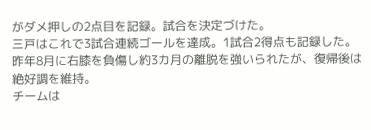がダメ押しの2点目を記録。試合を決定づけた。
三戸はこれで3試合連続ゴールを達成。1試合2得点も記録した。昨年8月に右膝を負傷し約3カ月の離脱を強いられたが、復帰後は絶好調を維持。
チームは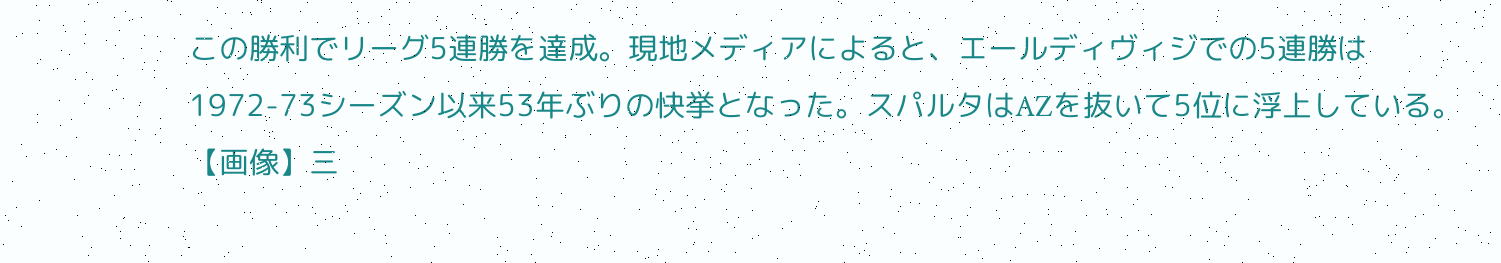この勝利でリーグ5連勝を達成。現地メディアによると、エールディヴィジでの5連勝は1972-73シーズン以来53年ぶりの快挙となった。スパルタはAZを抜いて5位に浮上している。
【画像】三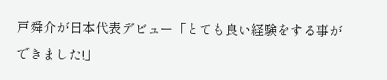戸舜介が日本代表デビュー「とても良い経験をする事ができました!」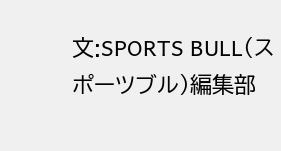文:SPORTS BULL(スポーツブル)編集部